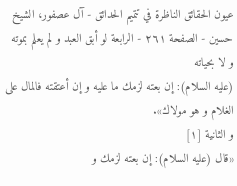عيون الحقائق الناظرة في تتميم الحدائق - آل عصفور، الشيخ حسين - الصفحة ٢٦١ - الرابعة لو أبق العبد و لم يعلم بموته و لا بحياته
(عليه السلام): إن بعته لزمك ما عليه و إن أعتقته فالمال على الغلام و هو مولاك».
و الثانية [١]
«قال (عليه السلام): إن بعته لزمك و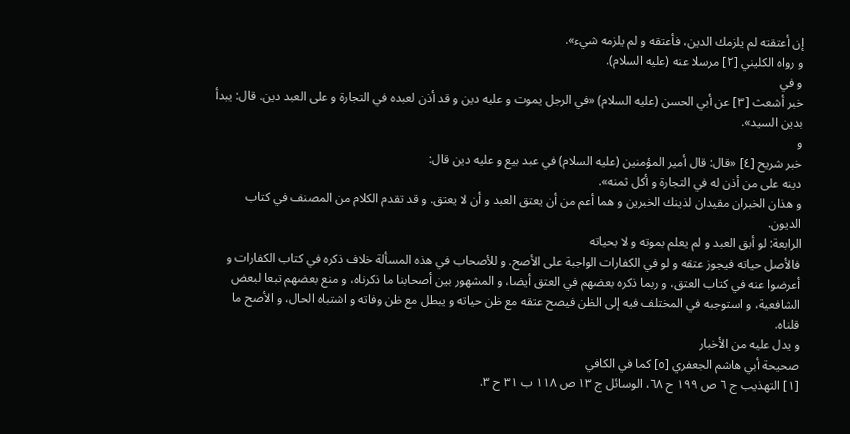إن أعتقته لم يلزمك الدين، فأعتقه و لم يلزمه شيء».
و رواه الكليني [٢] مرسلا عنه (عليه السلام).
و في
خبر أشعث [٣] عن أبي الحسن (عليه السلام) «في الرجل يموت و عليه دين و قد أذن لعبده في التجارة و على العبد دين. قال: يبدأ بدين السيد».
و
خبر شريح [٤] «قال: قال أمير المؤمنين (عليه السلام) في عبد بيع و عليه دين قال:
دينه على من أذن له في التجارة و أكل ثمنه».
و هذان الخبران مقيدان لذينك الخبرين و هما أعم من أن يعتق العبد و أن لا يعتق. و قد تقدم الكلام من المصنف في كتاب الديون.
الرابعة: لو أبق العبد و لم يعلم بموته و لا بحياته
فالأصل حياته فيجوز عتقه و لو في الكفارات الواجبة على الأصح. و للأصحاب في هذه المسألة خلاف ذكره في كتاب الكفارات و أعرضوا عنه في كتاب العتق، و ربما ذكره بعضهم في العتق أيضا، و المشهور بين أصحابنا ما ذكرناه، و منع بعضهم تبعا لبعض الشافعية، و استوجبه في المختلف فيه إلى الظن فيصح عتقه مع ظن حياته و يبطل مع ظن وفاته و اشتباه الحال، و الأصح ما قلناه.
و يدل عليه من الأخبار
صحيحة أبي هاشم الجعفري [٥] كما في الكافي
[١] التهذيب ج ٦ ص ١٩٩ ح ٦٨، الوسائل ج ١٣ ص ١١٨ ب ٣١ ح ٣.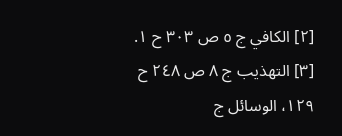[٢] الكافي ج ٥ ص ٣٠٣ ح ١.
[٣] التهذيب ج ٨ ص ٢٤٨ ح ١٢٩، الوسائل ج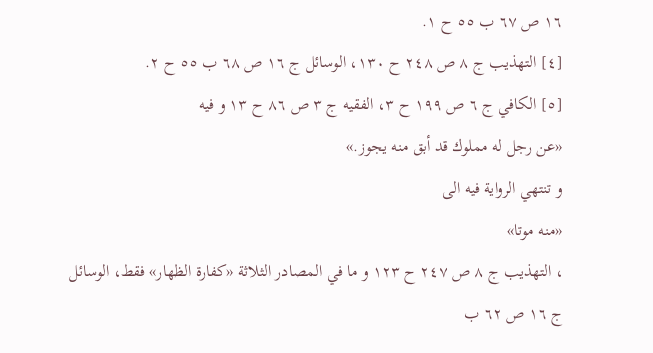١٦ ص ٦٧ ب ٥٥ ح ١.
[٤] التهذيب ج ٨ ص ٢٤٨ ح ١٣٠، الوسائل ج ١٦ ص ٦٨ ب ٥٥ ح ٢.
[٥] الكافي ج ٦ ص ١٩٩ ح ٣، الفقيه ج ٣ ص ٨٦ ح ١٣ و فيه
«عن رجل له مملوك قد أبق منه يجوز.»
و تنتهي الرواية فيه الى
«منه موتا»
، التهذيب ج ٨ ص ٢٤٧ ح ١٢٣ و ما في المصادر الثلاثة «كفارة الظهار» فقط، الوسائل ج ١٦ ص ٦٢ ب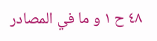٤٨ ح ١ و ما في المصادر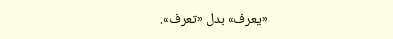«يعرف» بدل «تعرف».